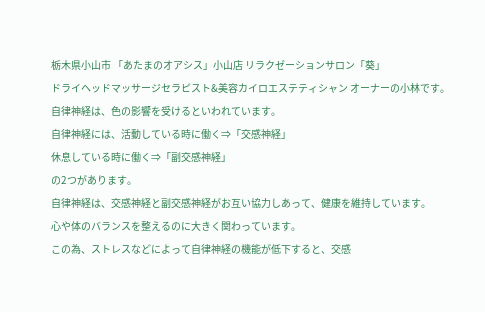栃木県小山市 「あたまのオアシス」小山店 リラクゼーションサロン「葵」
ドライヘッドマッサージセラピスト&美容カイロエステティシャン オーナーの小林です。
自律神経は、色の影響を受けるといわれています。
自律神経には、活動している時に働く⇒「交感神経」
休息している時に働く⇒「副交感神経」
の2つがあります。
自律神経は、交感神経と副交感神経がお互い協力しあって、健康を維持しています。
心や体のバランスを整えるのに大きく関わっています。
この為、ストレスなどによって自律神経の機能が低下すると、交感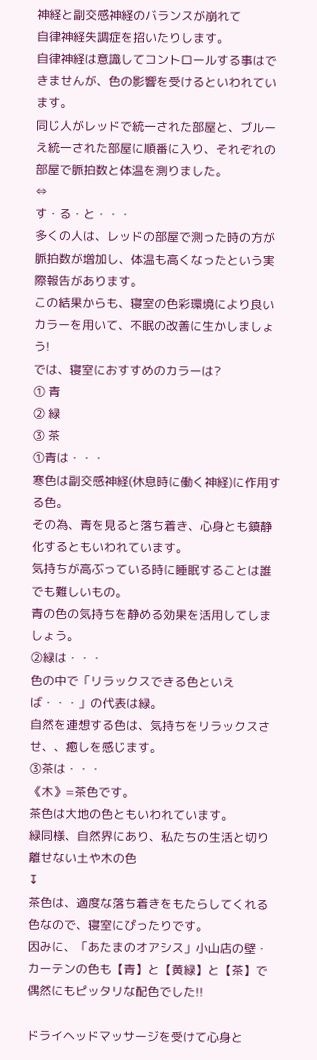神経と副交感神経のバランスが崩れて
自律神経失調症を招いたりします。
自律神経は意識してコントロールする事はできませんが、色の影響を受けるといわれています。
同じ人がレッドで統一された部屋と、ブルーえ統一された部屋に順番に入り、それぞれの部屋で脈拍数と体温を測りました。
⇔
す・る・と・・・
多くの人は、レッドの部屋で測った時の方が脈拍数が増加し、体温も高くなったという実際報告があります。
この結果からも、寝室の色彩環境により良いカラーを用いて、不眠の改善に生かしましょう!
では、寝室におすすめのカラーは?
① 青
② 緑
③ 茶
①青は・・・
寒色は副交感神経(休息時に働く神経)に作用する色。
その為、青を見ると落ち着き、心身とも鎮静化するともいわれています。
気持ちが高ぶっている時に睡眠することは誰でも難しいもの。
青の色の気持ちを静める効果を活用してしましょう。
②緑は・・・
色の中で「リラックスできる色といえば・・・」の代表は緑。
自然を連想する色は、気持ちをリラックスさせ、、癒しを感じます。
③茶は・・・
《木》=茶色です。
茶色は大地の色ともいわれています。
緑同様、自然界にあり、私たちの生活と切り離せない土や木の色
↧
茶色は、適度な落ち着きをもたらしてくれる色なので、寝室にぴったりです。
因みに、「あたまのオアシス」小山店の壁・カーテンの色も【青】と【黄緑】と【茶】で偶然にもピッタリな配色でした!!

ドライヘッドマッサージを受けて心身と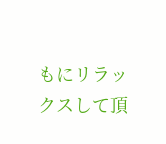もにリラックスして頂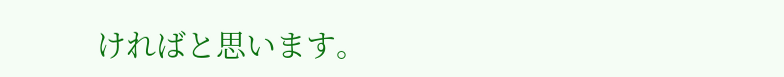ければと思います。